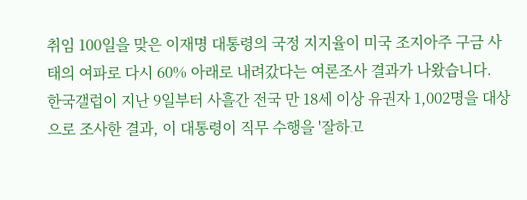취임 100일을 맞은 이재명 대통령의 국정 지지율이 미국 조지아주 구금 사태의 여파로 다시 60% 아래로 내려갔다는 여론조사 결과가 나왔습니다.
한국갤럽이 지난 9일부터 사흘간 전국 만 18세 이상 유권자 1,002명을 대상으로 조사한 결과, 이 대통령이 직무 수행을 '잘하고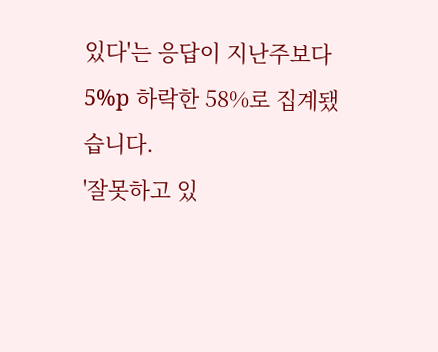있다'는 응답이 지난주보다 5%p 하락한 58%로 집계됐습니다.
'잘못하고 있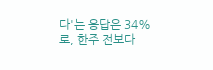다'는 응답은 34%로, 한주 전보다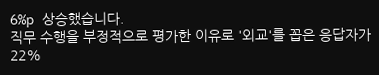6%p 상승했습니다.
직무 수행을 부정적으로 평가한 이유로 '외교'를 꼽은 응답자가 22%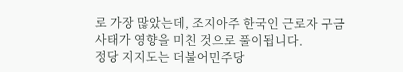로 가장 많았는데, 조지아주 한국인 근로자 구금 사태가 영향을 미친 것으로 풀이됩니다.
정당 지지도는 더불어민주당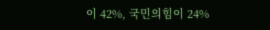이 42%, 국민의힘이 24%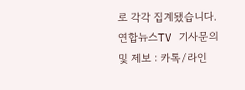로 각각 집계됐습니다.
연합뉴스TV 기사문의 및 제보 : 카톡/라인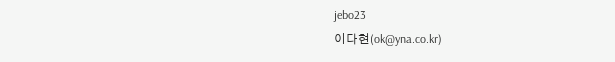jebo23
이다현(ok@yna.co.kr)